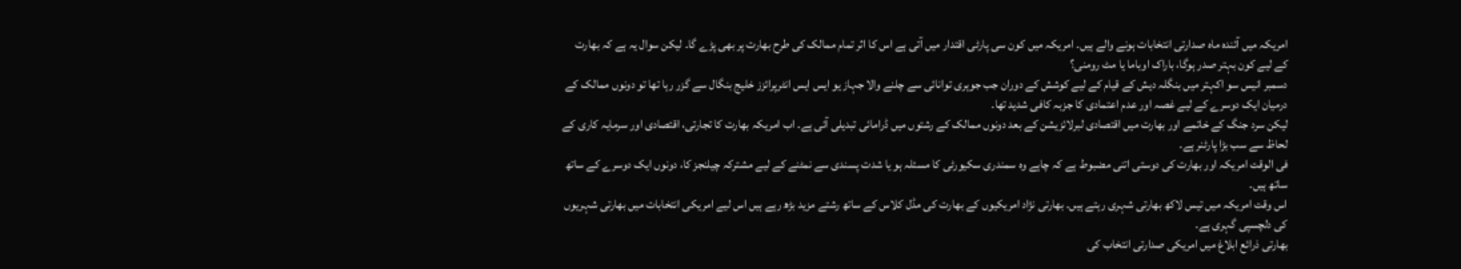امریکہ میں آئندہ ماہ صدارتی انتخابات ہونے والے ہیں۔ امریکہ میں کون سی پارٹی اقتدار میں آتی ہے اس کا اثر تمام ممالک کی طرح بھارت پر بھی پڑے گا۔ لیکن سوال یہ ہے کہ بھارت کے لیے کون بہتر صدر ہوگا، باراک اوباما یا مٹ رومنی؟
دسمبر انیس سو اکہتر میں بنگلہ دیش کے قیام کے لیے کوشش کے دوران جب جوہری توانائی سے چلنے والا جہاز یو ایس ایس انٹرپرائزز خلیج بنگال سے گزر رہا تھا تو دونوں ممالک کے درمیان ایک دوسرے کے لیے غصہ اور عدم اعتمادی کا جزبہ کافی شدید تھا۔
لیکن سرد جنگ کے خاتمے اور بھارت میں اقتصادی لبرلائزیشن کے بعد دونوں ممالک کے رشتوں میں ڈرامائی تبدیلی آئی ہے۔ اب امریکہ بھارت کا تجارتی، اقتصادی اور سرمایہ کاری کے لحاظ سے سب بڑا پارٹنر ہے۔
فی الوقت امریکہ اور بھارت کی دوستی اتنی مضبوط ہے کہ چاہے وہ سمندری سکیورٹی کا مسئلہ ہو یا شدت پسندی سے نمٹنے کے لیے مشترکہ چیلنجز کا، دونوں ایک دوسرے کے ساتھ ساتھ ہیں۔
اس وقت امریکہ میں تیس لاکھ بھارتی شہری رہتے ہیں۔ بھارتی نژاد امریکیوں کے بھارت کی مڈل کلاس کے ساتھ رشتے مزید بڑھ رہے ہیں اس لیے امریکی انتخابات میں بھارتی شہریوں کی دلچسپی گہری ہے۔
بھارتی ذرائع ابلاغ میں امریکی صدارتی انتخاب کی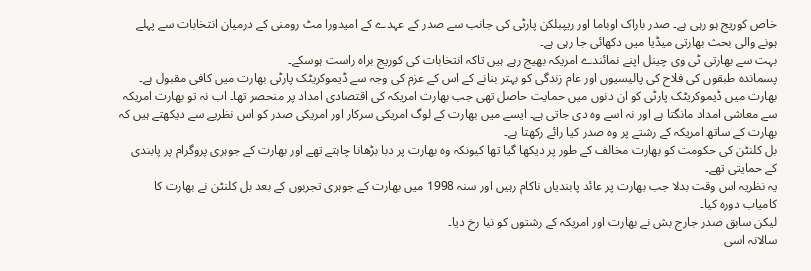خاص کوریج ہو رہی ہے۔ صدر باراک اوباما اور ریپبلکن پارٹی کی جانب سے صدر کے عہدے کے امیدورا مٹ رومنی کے درمیان انتخابات سے پہلے ہونے والی بحث بھارتی میڈیا میں دکھائی جا رہی ہے۔
بہت سے بھارتی ٹی وی چینل اپنے نمائندے امریکہ بھیج رہے ہیں تاکہ انتخابات کی کوریج براہ راست ہوسکے۔
پسماندہ طبقوں کی فلاح کی پالیسیوں اور عام زندگی کو بہتر بنانے کے اس کے عزم کی وجہ سے ڈیموکریٹک پارٹی بھارت میں کافی مقبول ہے۔
بھارت میں ڈیموکریٹک پارٹی کو ان دنوں میں حمایت حاصل تھی جب بھارت امریکہ کی اقتصادی امداد پر منحصر تھا۔ اب نہ تو بھارت امریکہ سے معاشی امداد مانگتا ہے اور نہ اسے وہ دی جاتی ہے۔ ایسے میں بھارت کے لوگ امریکی سرکار اور امریکی صدر کو اس نظریے سے دیکھتے ہیں کہ بھارت کے ساتھ امریکہ کے رشتے پر وہ صدر کیا رائے رکھتا ہے۔
بل کلنٹن کی حکومت کو بھارت مخالف کے طور پر دیکھا گیا تھا کیونکہ وہ بھارت پر دبا بڑھانا چاہتے تھے اور بھارت کے جوہری پروگرام پر پابندی کے حمایتی تھے۔
یہ نظریہ اس وقت بدلا جب بھارت پر عائد پابندیاں ناکام رہیں اور سنہ 1998 میں بھارت کے جوہری تجربوں کے بعد بل کلنٹن نے بھارت کا کامیاب دورہ کیا۔
لیکن سابق صدر جارج بش نے بھارت اور امریکہ کے رشتوں کو نیا رخ دیا۔
سالانہ اسی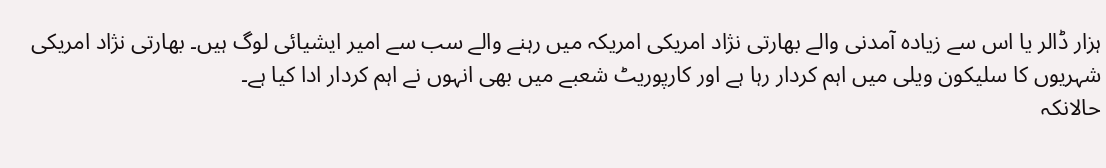ہزار ڈالر یا اس سے زیادہ آمدنی والے بھارتی نژاد امریکی امریکہ میں رہنے والے سب سے امیر ایشیائی لوگ ہیں۔ بھارتی نژاد امریکی شہریوں کا سلیکون ویلی میں اہم کردار رہا ہے اور کارپوریٹ شعبے میں بھی انہوں نے اہم کردار ادا کیا ہے۔
حالانکہ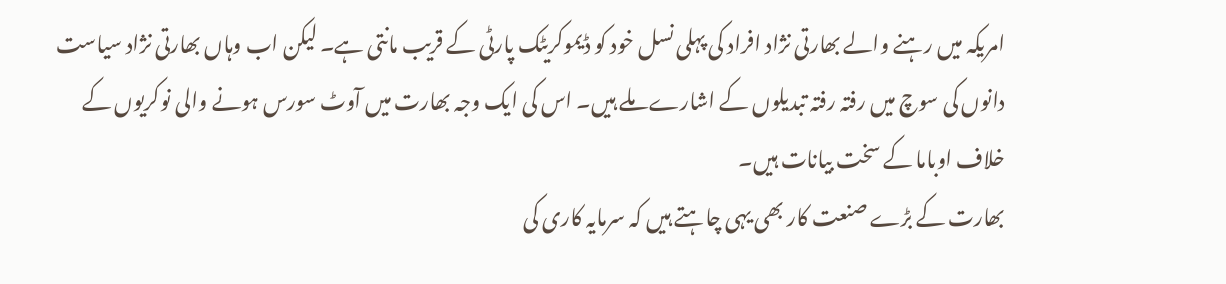امریکہ میں رہنے والے بھارتی نژاد افراد کی پہلی نسل خود کو ڈیموکریٹک پارٹی کے قریب مانتی ہے۔ لیکن اب وہاں بھارتی نژاد سیاست دانوں کی سوچ میں رفتہ رفتہ تبدیلوں کے اشارے ملے ہیں۔ اس کی ایک وجہ بھارت میں آوٹ سورس ہونے والی نوکریوں کے خلاف اوباما کے سخت بیانات ہیں۔
بھارت کے بڑے صنعت کار بھی یہی چاہتے ہیں کہ سرمایہ کاری کی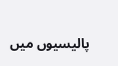پالیسیوں میں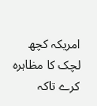امریکہ کچھ لچک کا مظاہرہ کرے تاکہ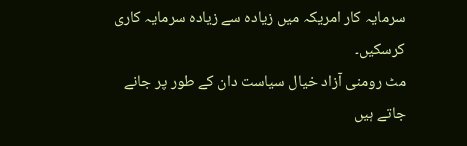سرمایہ کار امریکہ میں زیادہ سے زیادہ سرمایہ کاری کرسکیں۔
مٹ رومنی آزاد خیال سیاست دان کے طور پر جانے جاتے ہیں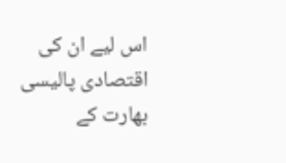اس لیے ان کی اقتصادی پالیسی بھارت کے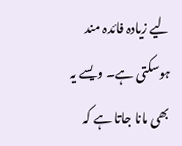لیے زیادہ فائدہ مند ہوسکتی ہے۔ ویسے یہ بھی مانا جاتا ہے کہ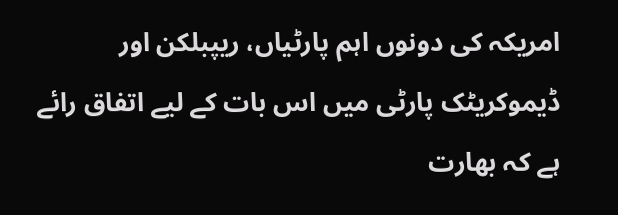امریکہ کی دونوں اہم پارٹیاں، ریپبلکن اور ڈیموکریٹک پارٹی میں اس بات کے لیے اتفاق رائے ہے کہ بھارت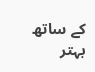کے ساتھ بہتر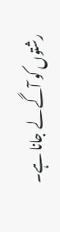رشتوں کو آگے لے جانا ہے۔